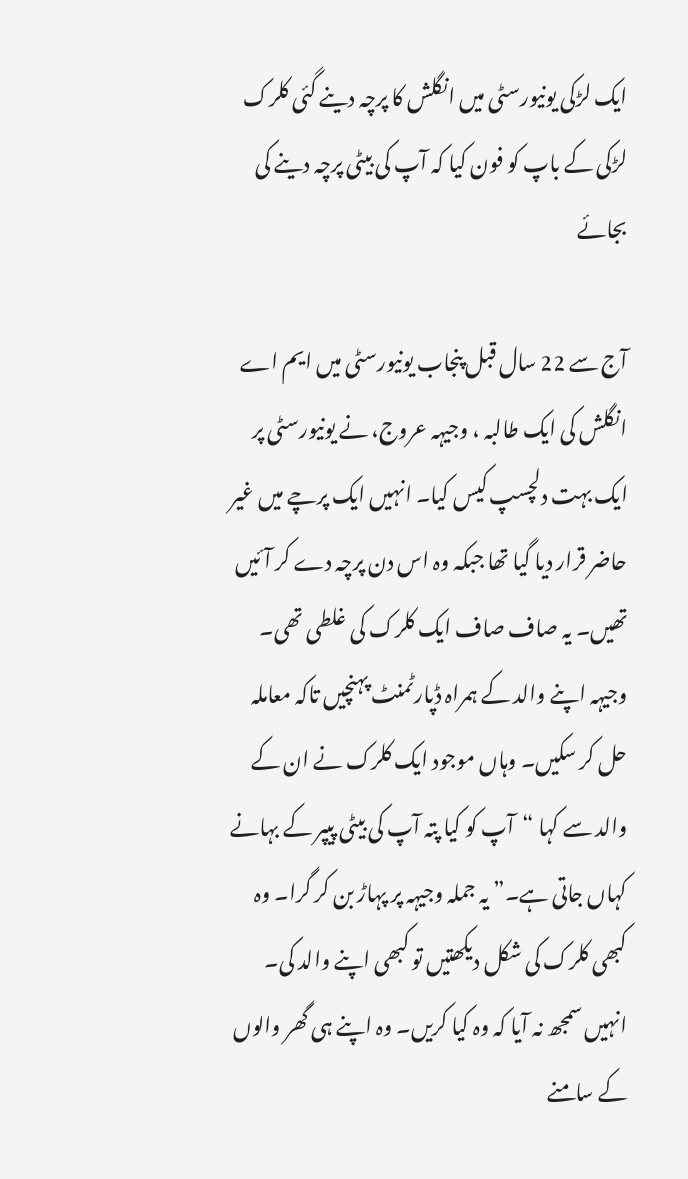ایک لڑکی یونیورسٹی میں انگلش کا پرچہ دینے گئی کلرک لڑکی کے باپ کو فون کیا کہ آپ کی بیٹی پرچہ دینے کی بجائے

آج سے 22 سال قبل پنجاب یونیورسٹی میں ایم اے انگلش کی ایک طالبہ ، وجیہہ عروج، نے یونیورسٹی پر ایک بہت دلچسپ کیس کیا۔ انہیں ایک پرچے میں غیر حاضر قرار دیا گیا تھا جبکہ وہ اس دن پرچہ دے کر آئیں تھیں۔ یہ صاف صاف ایک کلرک کی غلطی تھی۔ وجیہہ اپنے والد کے ہمراہ ڈپارٹمنٹ پہنچیں تاکہ معاملہ حل کر سکیں۔ وہاں موجود ایک کلرک نے ان کے والد سے کہا “آپ کو کیا پتہ آپ کی بیٹی پیپر کے بہانے کہاں جاتی ہے۔” یہ جملہ وجیہہ پر پہاڑ بن کر گرا۔ وہ کبھی کلرک کی شکل دیکھتیں تو کبھی اپنے والد کی۔ انہیں سمجھ نہ آیا کہ وہ کیا کریں۔ وہ اپنے ہی گھر والوں کے سامنے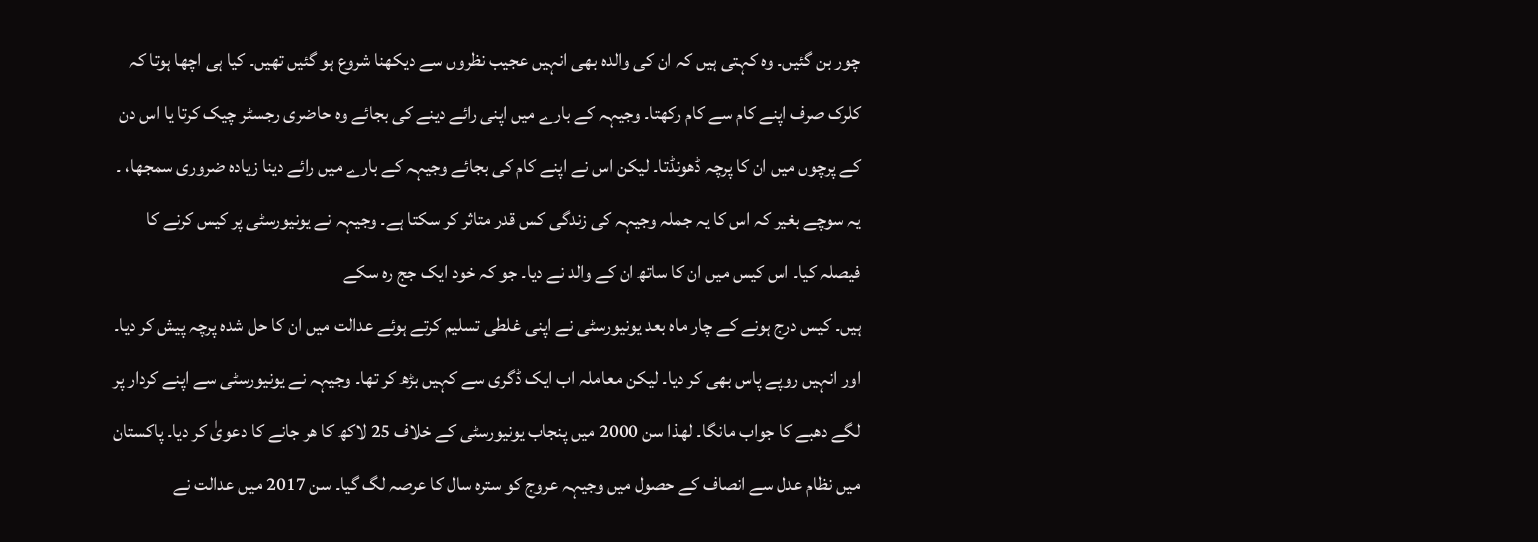چور بن گئیں۔ وہ کہتی ہیں کہ ان کی والدہ بھی انہیں عجیب نظروں سے دیکھنا شروع ہو گئیں تھیں۔ کیا ہی اچھا ہوتا کہ کلرک صرف اپنے کام سے کام رکھتا۔ وجیہہ کے بارے میں اپنی رائے دینے کی بجائے وہ حاضری رجسٹر چیک کرتا یا اس دن کے پرچوں میں ان کا پرچہ ڈھونڈتا۔ لیکن اس نے اپنے کام کی بجائے وجیہہ کے بارے میں رائے دینا زیادہ ضروری سمجھا، ۔
یہ سوچے بغیر کہ اس کا یہ جملہ وجیہہ کی زندگی کس قدر متاثر کر سکتا ہے۔ وجیہہ نے یونیورسٹی پر کیس کرنے کا فیصلہ کیا۔ اس کیس میں ان کا ساتھ ان کے والد نے دیا۔ جو کہ خود ایک جج رہ سکے
ہیں۔ کیس درج ہونے کے چار ماہ بعد یونیورسٹی نے اپنی غلطی تسلیم کرتے ہوئے عدالت میں ان کا حل شدہ پرچہ پیش کر دیا۔ اور انہیں روپے پاس بھی کر دیا۔ لیکن معاملہ اب ایک ڈگری سے کہیں بڑھ کر تھا۔ وجیہہ نے یونیورسٹی سے اپنے کردار پر لگے دھبے کا جواب مانگا۔ لهذا سن 2000 میں پنجاب یونیورسٹی کے خلاف 25 لاکھ کا ھر جانے کا دعویٰ کر دیا۔ پاکستان میں نظام عدل سے انصاف کے حصول میں وجیہہ عروج کو سترہ سال کا عرصہ لگ گیا۔ سن 2017 میں عدالت نے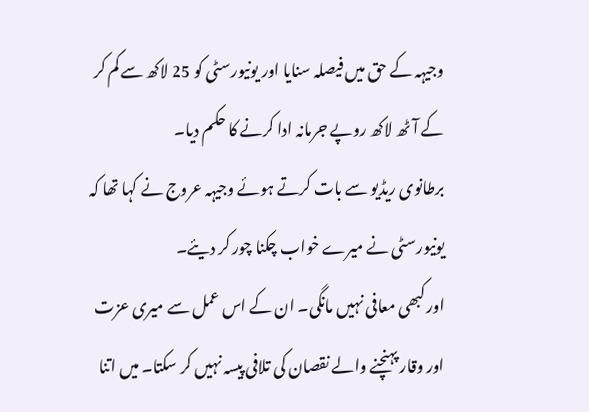وجیہہ کے حق میں فیصلہ سنایا اور یونیورسٹی کو 25 لاکھ سے کم کر کے آٹھ لاکھ روپے جرمانہ ادا کرنے کا حکم دیا۔
برطانوی ریڈیو سے بات کرتے ہوئے وجیہہ عروج نے کہا تھا کہ یونیورسٹی نے میرے خواب چکنا چور کر دیئے۔
اور کبھی معافی نہیں مانگی۔ ان کے اس عمل سے میری عزت اور وقار پہنچنے والے نقصان کی تلافی پیسہ نہیں کر سکتا۔ میں اتنا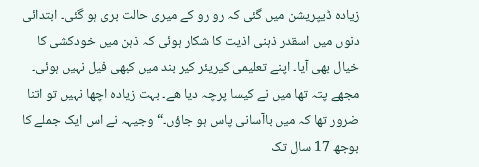زیادہ ڈیپریشن میں گئی کہ رو رو کے میری حالت بری ہو گئی۔ ابتدائی دنوں میں اسقدر ذہنی اذیت کا شکار ہوئی کہ ذہن میں خودکشی کا خیال بھی آیا۔ اپنے تعلیمی کیریئر کیر بند میں کبھی فیل نہیں ہوئی۔ مجھے پتہ تھا میں نے کیسا پرچہ دیا ھے۔ بہت زیادہ اچھا نہیں تو اتنا ضرور تھا کہ میں باآسانی پاس ہو جاؤں۔“ وجیہہ نے اس ایک جملے کا بوجھ 17 سال تک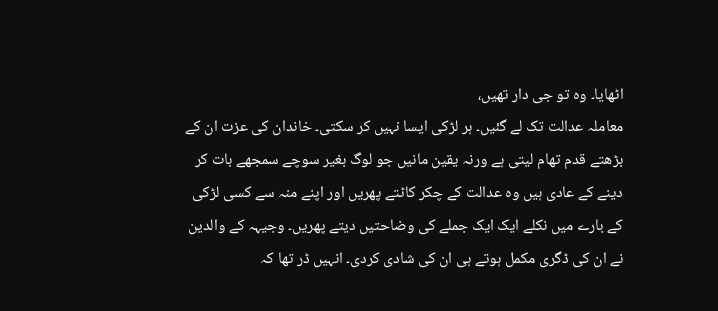اٹھایا۔ وہ تو جی دار تھیں،
معاملہ عدالت تک لے گئیں۔ ہر لڑکی ایسا نہیں کر سکتی۔ خاندان کی عزت ان کے بڑھتے قدم تھام لیتی ہے ورنہ یقین مانیں جو لوگ بغیر سوچے سمجھے بات کر دینے کے عادی ہیں وہ عدالت کے چکر کاٹتے پھریں اور اپنے منہ سے کسی لڑکی کے بارے میں نکلے ایک ایک جملے کی وضاحتیں دیتے پھریں۔ وجیہہ کے والدین نے ان کی ڈگری مکمل ہوتے ہی ان کی شادی کردی۔ انہیں ڈر تھا کہ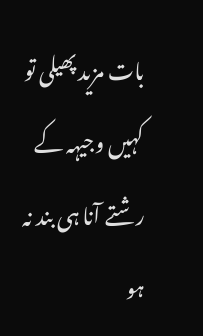بات مزید پھیلی تو کہیں وجیہہ کے رشتے آنا ہی بند نہ ہو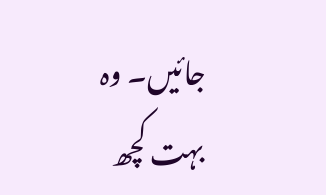جائیں۔ وہ بہت کچھ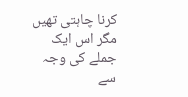کرنا چاہتی تھیں مگر اس ایک جملے کی وجہ سے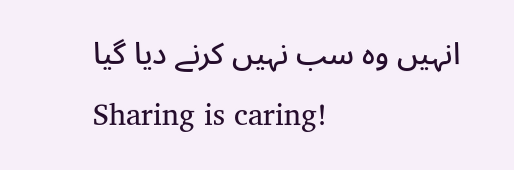انہیں وہ سب نہیں کرنے دیا گیا
Sharing is caring!